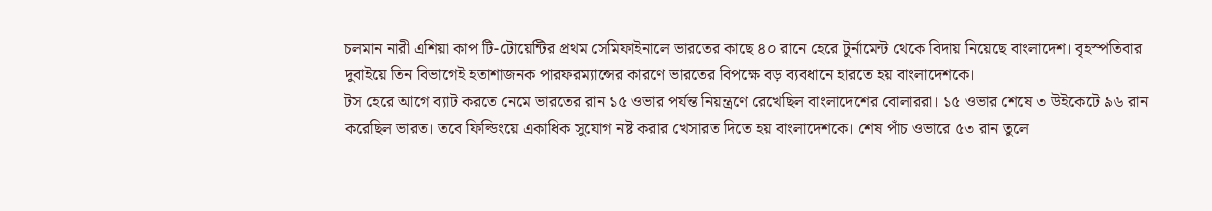চলমান নারী এশিয়া কাপ টি-টোয়েন্টির প্রথম সেমিফাইনালে ভারতের কাছে ৪০ রানে হেরে টুর্নামেন্ট থেকে বিদায় নিয়েছে বাংলাদেশ। বৃহস্পতিবার দুবাইয়ে তিন বিভাগেই হতাশাজনক পারফরম্যান্সের কারণে ভারতের বিপক্ষে বড় ব্যবধানে হারতে হয় বাংলাদেশকে।
টস হেরে আগে ব্যাট করতে নেমে ভারতের রান ১৫ ওভার পর্যন্ত নিয়ন্ত্রণে রেখেছিল বাংলাদেশের বোলাররা। ১৫ ওভার শেষে ৩ উইকেটে ৯৬ রান করেছিল ভারত। তবে ফিল্ডিংয়ে একাধিক সুযোগ নষ্ট করার খেসারত দিতে হয় বাংলাদেশকে। শেষ পাঁচ ওভারে ৫৩ রান তুলে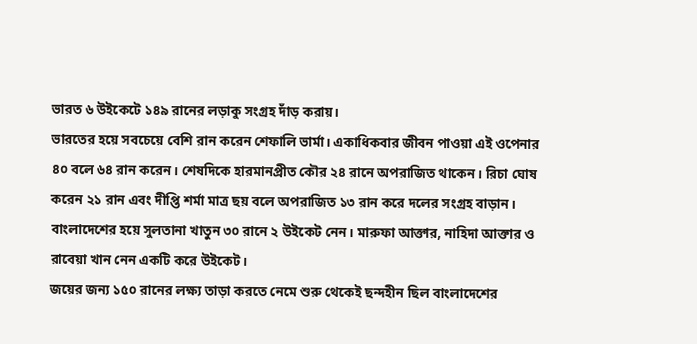ভারত ৬ উইকেটে ১৪৯ রানের লড়াকু সংগ্রহ দাঁড় করায়।
ভারতের হয়ে সবচেয়ে বেশি রান করেন শেফালি ভার্মা। একাধিকবার জীবন পাওয়া এই ওপেনার ৪০ বলে ৬৪ রান করেন। শেষদিকে হারমানপ্রীত কৌর ২৪ রানে অপরাজিত থাকেন। রিচা ঘোষ করেন ২১ রান এবং দীপ্তি শর্মা মাত্র ছয় বলে অপরাজিত ১৩ রান করে দলের সংগ্রহ বাড়ান।
বাংলাদেশের হয়ে সুলতানা খাতুন ৩০ রানে ২ উইকেট নেন। মারুফা আক্তার, নাহিদা আক্তার ও রাবেয়া খান নেন একটি করে উইকেট।
জয়ের জন্য ১৫০ রানের লক্ষ্য তাড়া করতে নেমে শুরু থেকেই ছন্দহীন ছিল বাংলাদেশের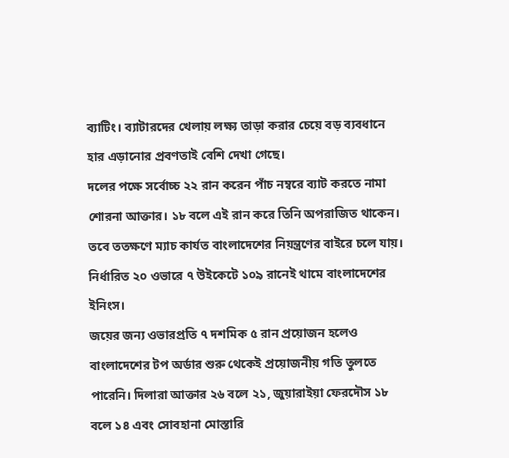ব্যাটিং। ব্যাটারদের খেলায় লক্ষ্য তাড়া করার চেয়ে বড় ব্যবধানে হার এড়ানোর প্রবণতাই বেশি দেখা গেছে।
দলের পক্ষে সর্বোচ্চ ২২ রান করেন পাঁচ নম্বরে ব্যাট করতে নামা শোরনা আক্তার। ১৮ বলে এই রান করে তিনি অপরাজিত থাকেন। তবে ততক্ষণে ম্যাচ কার্যত বাংলাদেশের নিয়ন্ত্রণের বাইরে চলে যায়। নির্ধারিত ২০ ওভারে ৭ উইকেটে ১০৯ রানেই থামে বাংলাদেশের ইনিংস।
জয়ের জন্য ওভারপ্রতি ৭ দশমিক ৫ রান প্রয়োজন হলেও বাংলাদেশের টপ অর্ডার শুরু থেকেই প্রয়োজনীয় গতি তুলতে পারেনি। দিলারা আক্তার ২৬ বলে ২১, জুয়ারাইয়া ফেরদৌস ১৮ বলে ১৪ এবং সোবহানা মোস্তারি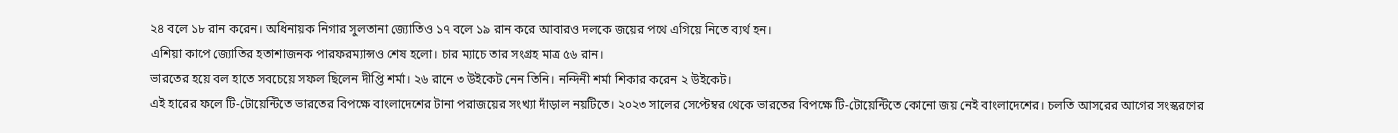২৪ বলে ১৮ রান করেন। অধিনায়ক নিগার সুলতানা জ্যোতিও ১৭ বলে ১৯ রান করে আবারও দলকে জয়ের পথে এগিয়ে নিতে ব্যর্থ হন।
এশিয়া কাপে জ্যোতির হতাশাজনক পারফরম্যান্সও শেষ হলো। চার ম্যাচে তার সংগ্রহ মাত্র ৫৬ রান।
ভারতের হয়ে বল হাতে সবচেয়ে সফল ছিলেন দীপ্তি শর্মা। ২৬ রানে ৩ উইকেট নেন তিনি। নন্দিনী শর্মা শিকার করেন ২ উইকেট।
এই হারের ফলে টি-টোয়েন্টিতে ভারতের বিপক্ষে বাংলাদেশের টানা পরাজয়ের সংখ্যা দাঁড়াল নয়টিতে। ২০২৩ সালের সেপ্টেম্বর থেকে ভারতের বিপক্ষে টি-টোয়েন্টিতে কোনো জয় নেই বাংলাদেশের। চলতি আসরের আগের সংস্করণের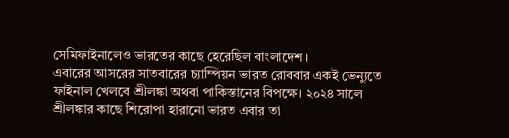সেমিফাইনালেও ভারতের কাছে হেরেছিল বাংলাদেশ।
এবারের আসরের সাতবারের চ্যাম্পিয়ন ভারত রোববার একই ভেন্যুতে ফাইনাল খেলবে শ্রীলঙ্কা অথবা পাকিস্তানের বিপক্ষে। ২০২৪ সালে শ্রীলঙ্কার কাছে শিরোপা হারানো ভারত এবার তা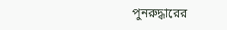পুনরুদ্ধারের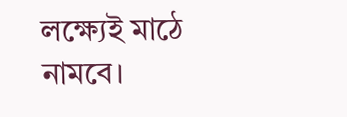লক্ষ্যেই মাঠে নামবে।